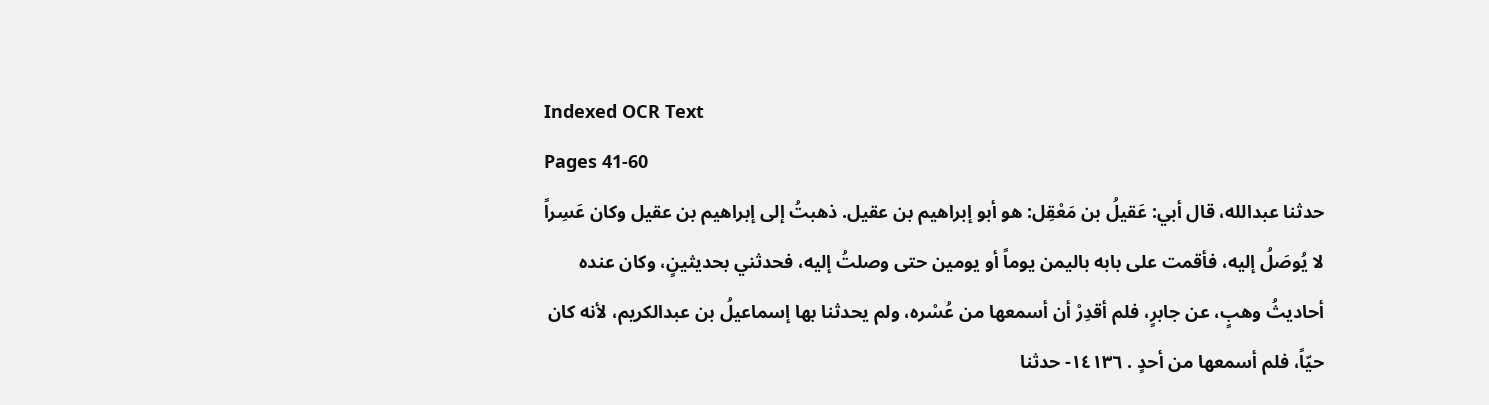Indexed OCR Text
Pages 41-60
حدثنا عبدالله، قال أبي: عَقيلُ بن مَعْقِل: هو أبو إبراهيم بن عقيل. ذهبتُ إلى إبراهيم بن عقيل وكان عَسِراً لا يُوصَلُ إليه، فأقمت على بابه باليمن يوماً أو يومين حتى وصلتُ إليه، فحدثني بحديثينٍ، وكان عنده أحاديثُ وهبٍ، عن جابرٍ، فلم أقدِرْ أن أسمعها من عُسْره، ولم يحدثنا بها إسماعيلُ بن عبدالكريم، لأنه كان حيّاً، فلم أسمعها من أحدٍ . ١٤١٣٦- حدثنا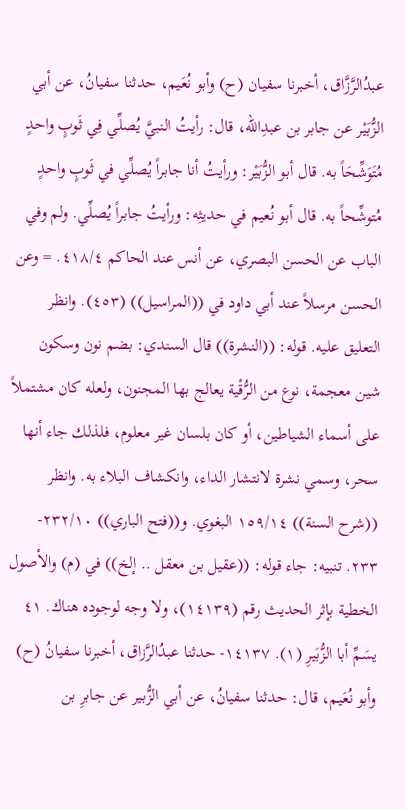عبدُالرَّزَّاق، أخبرنا سفيان (ح) وأبو نُعَيم، حدثنا سفيانُ، عن أبي الزُّبَيْر عن جابر بن عبدِالله، قال: رأيتُ النبيَّ يُصلِّي فِي ثَوبٍ واحدٍ مُتَوَشِّحَاً به. قال أبو الزُّبَيْر: ورأيتُ أنا جابراً يُصلِّي في ثَوبٍ واحدٍ مُتوشِّحاً به. قال أبو نُعيم في حديثِه: ورأيتُ جابراً يُصلِّي. ولم وفي الباب عن الحسن البصري، عن أنس عند الحاكم ٤١٨/٤. = وعن الحسن مرسلاً عند أبي داود في ((المراسيل)) (٤٥٣). وانظر التعليق عليه. قوله: ((النشرة)) قال السندي: بضم نون وسكون شين معجمة، نوع من الرُّقْية يعالج بها المجنون، ولعله كان مشتملاً على أسماء الشياطين، أو كان بلسان غير معلوم، فلذلك جاء أنها سحر، وسمي نشرة لانتشار الداء، وانكشاف البلاء به. وانظر ((شرح السنة)) ١٥٩/١٤ البغوي. و((فتح الباري)) ٢٣٢/١٠- ٢٣٣. تنبيه: جاء قوله: ((عقيل بن معقل .. إلخ)) في (م) والأصول الخطية بإثر الحديث رقم (١٤١٣٩)، ولا وجه لوجوده هناك. ٤١ يسَمِّ أبا الزُّبَيرِ (١). ١٤١٣٧- حدثنا عبدُالرَّزاق، أخبرنا سفيانُ (ح) وأبو نُعَيم، قال: حدثنا سفیانُ، عن أبي الزُّبیر عن جابرِ بن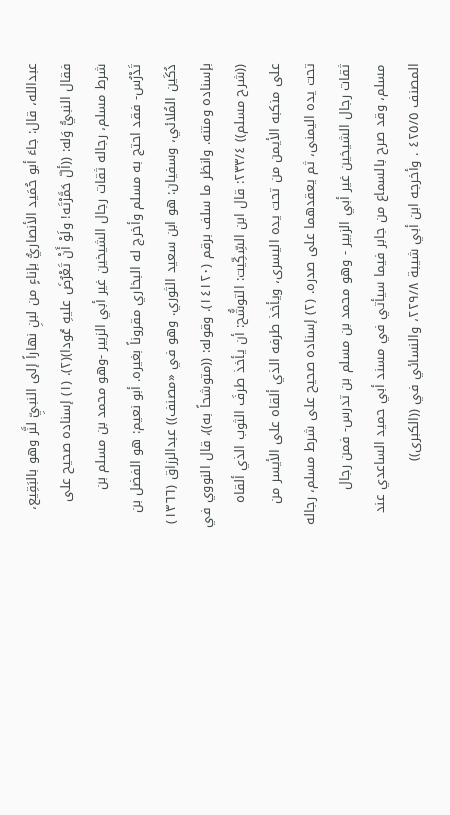عبدالله، قال: جاءَ أبو حُمَيد الأنصاريُّ بإناءٍ من لبنِ نهاراً إلى النبيِّ لنَّر وهو بالبَقِيع، فقال النبيُّ وَله: ((ألّ حَمَّرْتَه! ولَوْ أَنْ تَعْرُضَ عليهِ عُودا)(٢). (١) إسناده صحيح على شرط مسلم، رجاله ثقات رجال الشيخين غير أبي الزبير -وهو محمد بن مسلم بن تَدْرُس- فقد احتج به مسلم وأخرج له البخاري مقروناً بغيره. أبو نعيم: هو الفضل بن دُكَين المُلائي، وسفيان: هو ابن سعيد الثوري. وهو في «مصنف)) عبدالرزاق (١٣٦٦) بإسناده ومتنه. وانظر ما سلف برقم (١٤١٢٠). وقوله: ((متوشحاً به))، قال النووي في ((شرح مسلم)) ٢٣٣/٤: قال ابن السِّكِّيت: التوشُّح: أن يأخذ طرفَ الثوب الذي ألقاه على منكبه الأيمن من تحت يده اليسرى، ويأخذ طرفه الذي ألقاه على الأيسر من تحت يده اليمنى، ثم يعقدهما على صدره. (٢) إسناده صحيح على شرط مسلم، رجاله ثقات رجال الشيخين غير أبي الزبير - وهو محمد بن مسلم بن تدرس- فمن رجال مسلم، وقد صرح بالسماع من جابر فيما سيأتي في مسند أبي حميد الساعدي عند المصنف ٤٢٥/٥ . وأخرجه ابن أبي شيبة ٢٢٩/٨، والنسائي في ((الكبرى))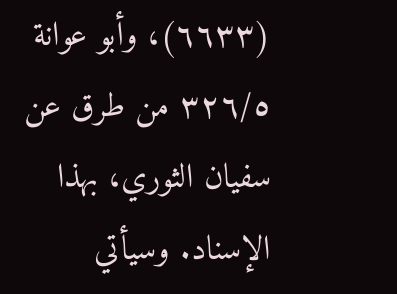(٦٦٣٣)، وأبو عوانة ٣٢٦/٥ من طرق عن سفيان الثوري، بهذا الإسناد. وسيأتي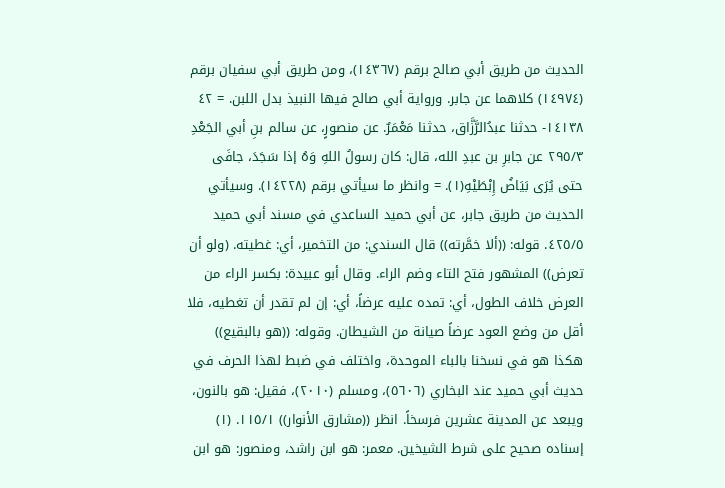الحديث من طريق أبي صالح برقم (١٤٣٦٧)، ومن طريق أبي سفيان برقم (١٤٩٧٤) كلاهما عن جابر. ورواية أبي صالح فيها النبيذ بدل اللبن. = ٤٢ ١٤١٣٨- حدثنا عبدُالرَّزَّاق، حدثنا مَعْمَرٌ. عن منصورٍ، عن سالم بنِ أبي الجَعْدِ ٢٩٥/٣ عن جابرِ بن عبدِ الله، قال: كان رسولُ اللهِ وَهُ إذا سَجَدَ، جافَى حتى يُرَى بَيَاضُ إِبْطَيْهِ(١). = وانظر ما سيأتي برقم (١٤٢٢٨). وسيأتي الحديث من طريق جابر، عن أبي حميد الساعدي في مسند أبي حمید ٤٢٥/٥. قوله: ((ألا خمَّرته)) قال السندي: من التخمير، أي: غطيته. (ولو أن تعرض)) المشهور فتح التاء وضم الراء. وقال أبو عبيدة: بكسر الراء من العرض خلاف الطول، أي: تمده عليه عرضاً، أي: إن لم تقدر أن تغطيه، فلا أقل من وضع العود عرضاً صيانة من الشيطان. وقوله: ((هو بالبقيع)) هكذا هو في نسخنا بالباء الموحدة، واختلف في ضبط لهذا الحرف في حديث أبي حميد عند البخاري (٥٦٠٦)، ومسلم (٢٠١٠)، فقيل: هو بالنون، ويبعد عن المدينة عشرين فرسخاً. انظر ((مشارق الأنوار)) ١١٥/١. (١) إسناده صحيح على شرط الشيخين. معمر: هو ابن راشد، ومنصور: هو ابن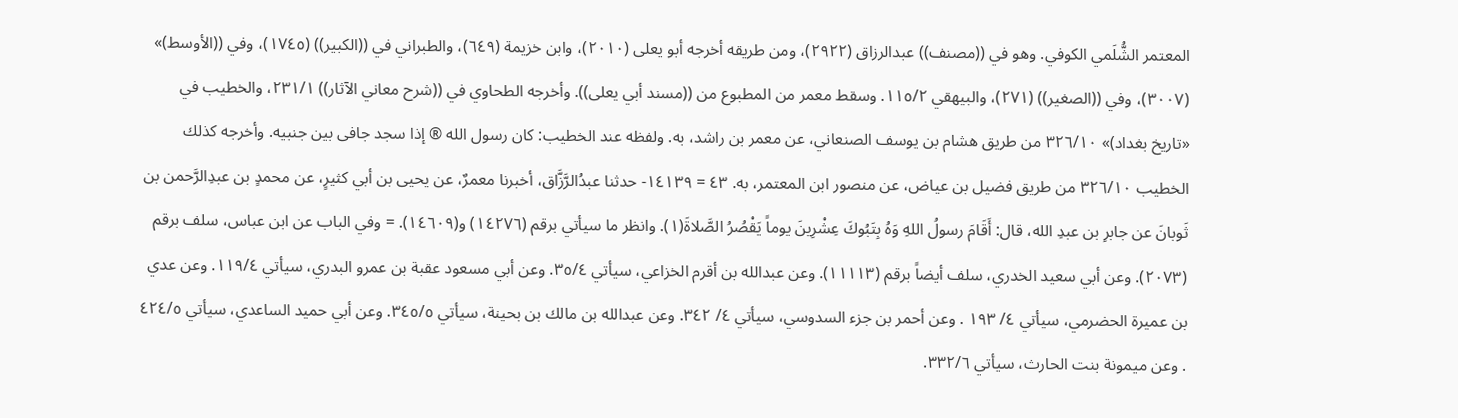المعتمر الشُّلَمي الكوفي. وهو في ((مصنف)) عبدالرزاق (٢٩٢٢)، ومن طريقه أخرجه أبو يعلى (٢٠١٠)، وابن خزيمة (٦٤٩)، والطبراني في ((الكبير)) (١٧٤٥)، وفي ((الأوسط)» (٣٠٠٧)، وفي ((الصغير)) (٢٧١)، والبيهقي ١١٥/٢. وسقط معمر من المطبوع من ((مسند أبي يعلى)). وأخرجه الطحاوي في ((شرح معاني الآثار)) ٢٣١/١، والخطيب في «تاريخ بغداد)» ٣٢٦/١٠ من طريق هشام بن يوسف الصنعاني، عن معمر بن راشد، به. ولفظه عند الخطيب: كان رسول الله ® إذا سجد جافى بين جنبيه. وأخرجه كذلك الخطيب ٣٢٦/١٠ من طريق فضيل بن عياض، عن منصور ابن المعتمر، به. ٤٣ = ١٤١٣٩- حدثنا عبدُالرَّزَّاق، أخبرنا معمرٌ، عن يحيى بن أبي كثيرٍ، عن محمدٍ بن عبدِالرَّحمن بن ثَوبانَ عن جابرِ بن عبدِ الله، قال: أَقَامَ رسولُ اللهِ وَهُ بِتَبُوكَ عِشْرِينَ يوماً يَقْصُرُ الصَّلاةَ(١). وانظر ما سيأتي برقم (١٤٢٧٦) و(١٤٦٠٩). = وفي الباب عن ابن عباس، سلف برقم (٢٠٧٣). وعن أبي سعيد الخدري، سلف أيضاً برقم (١١١١٣). وعن عبدالله بن أقرم الخزاعي، سيأتي ٣٥/٤. وعن أبي مسعود عقبة بن عمرو البدري، سيأتي ١١٩/٤. وعن عدي بن عميرة الحضرمي، سيأتي ٤/ ١٩٣ . وعن أحمر بن جزء السدوسي، سيأتي ٤/ ٣٤٢. وعن عبدالله بن مالك بن بحينة، سيأتي ٣٤٥/٥. وعن أبي حميد الساعدي، سيأتي ٤٢٤/٥ . وعن ميمونة بنت الحارث، سيأتي ٣٣٢/٦.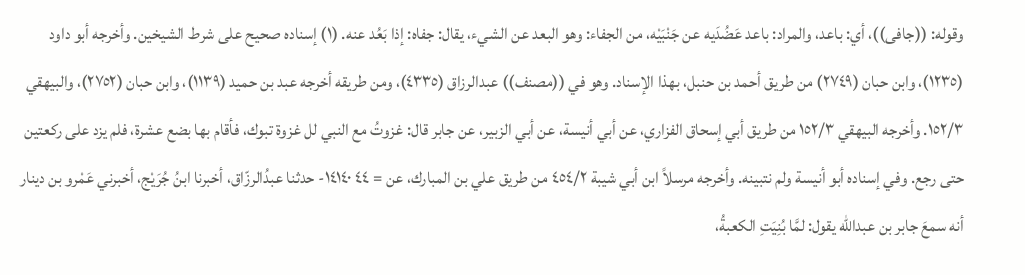وقوله: ((جافى))، أي: باعد، والمراد: باعد عَضُدَيه عن جَنْبَيْه، من الجفاء: وهو البعد عن الشيء، يقال: جفاه: إذا بَعُد عنه. (١) إسناده صحيح على شرط الشيخين. وأخرجه أبو داود (١٢٣٥)، وابن حبان (٢٧٤٩) من طريق أحمد بن حنبل، بهذا الإسناد. وهو في ((مصنف)) عبدالرزاق (٤٣٣٥)، ومن طريقه أخرجه عبد بن حميد (١١٣٩)، وابن حبان (٢٧٥٢)، والبيهقي ١٥٢/٣. وأخرجه البيهقي ١٥٢/٣ من طريق أبي إسحاق الفزاري، عن أبي أنيسة، عن أبي الزبير، عن جابر قال: غزوتُ مع النبي لل غزوة تبوك، فأقام بها بضع عشرة، فلم يزد على ركعتين حتى رجع. وفي إسناده أبو أنيسة ولم نتبينه. وأخرجه مرسلاً ابن أبي شيبة ٤٥٤/٢ من طريق علي بن المبارك، عن = ٤٤ ١٤١٤٠- حدثنا عبدُالرزّاق، أخبرنا ابنُ جُرَيْج، أخبرني عَمْرو بن دینار أنه سمعَ جابر بن عبدالله يقول: لمَّا بُنِيَتِ الكعبةُ،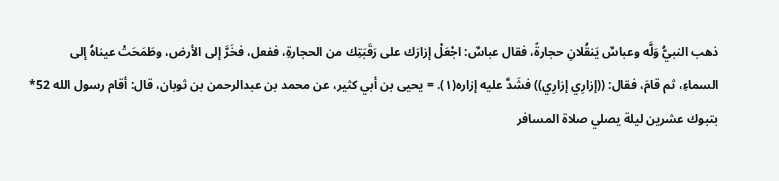ذهب النبيُّ وَلَّه وعباسٌ يَنقُلانِ حجارةً، فقال عباسٌ: اجْعَلْ إزارَك على رَقَبَتِك من الحجارةِ، ففعل، فخَرَّ إلى الأرض، وطَمَحَتْ عيناهُ إلى السماءِ، ثم قامَ، فقال: ((إزارِي إزارِي)) فشَدَّ عليه إزاره(١). = يحيى بن أبي كثير، عن محمد بن عبدالرحمن بن ثوبان، قال: أقام رسول الله 52* بتبوك عشرين ليلة يصلي صلاة المسافر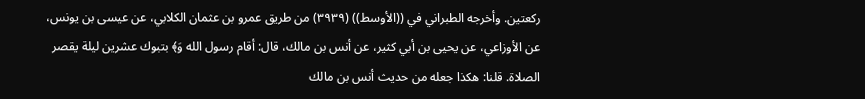ركعتين. وأخرجه الطبراني في ((الأوسط)) (٣٩٣٩) من طريق عمرو بن عثمان الكلابي، عن عيسى بن يونس، عن الأوزاعي، عن يحيى بن أبي كثير، عن أنس بن مالك، قال: أقام رسول الله وَ﴾ بتبوك عشرين ليلة يقصر الصلاة. قلنا: هكذا جعله من حديث أنس بن مالك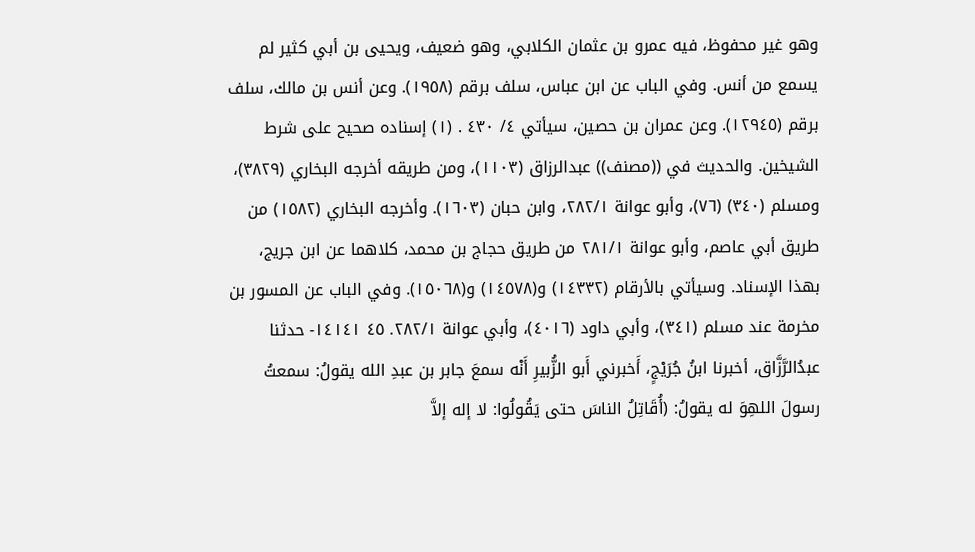وهو غير محفوظ، فيه عمرو بن عثمان الكلابي، وهو ضعيف، ويحيى بن أبي كثير لم يسمع من أنس. وفي الباب عن ابن عباس، سلف برقم (١٩٥٨). وعن أنس بن مالك، سلف برقم (١٢٩٤٥). وعن عمران بن حصين، سيأتي ٤/ ٤٣٠ . (١) إسناده صحيح على شرط الشيخين. والحديث في ((مصنف)) عبدالرزاق (١١٠٣)، ومن طريقه أخرجه البخاري (٣٨٢٩)، ومسلم (٣٤٠) (٧٦)، وأبو عوانة ٢٨٢/١، وابن حبان (١٦٠٣). وأخرجه البخاري (١٥٨٢) من طريق أبي عاصم، وأبو عوانة ٢٨١/١ من طريق حجاج بن محمد، كلاهما عن ابن جريج، بهذا الإسناد. وسيأتي بالأرقام (١٤٣٣٢) و(١٤٥٧٨) و(١٥٠٦٨). وفي الباب عن المسور بن مخرمة عند مسلم (٣٤١)، وأبي داود (٤٠١٦)، وأبي عوانة ٢٨٢/١. ٤٥ ١٤١٤١- حدثنا عبدُالرَّزَّاق، أخبرنا ابنُ جُرَيْجٍ، أَخبرني أَبو الزُّبیرِ أَنْه سمعَ جابر بن عبدِ الله يقولُ: سمعتُ رسولَ اللهِوَ له يقولُ: (أُقَاتِلُ الناسَ حتى يَقُولُوا: لا إله إلاَّ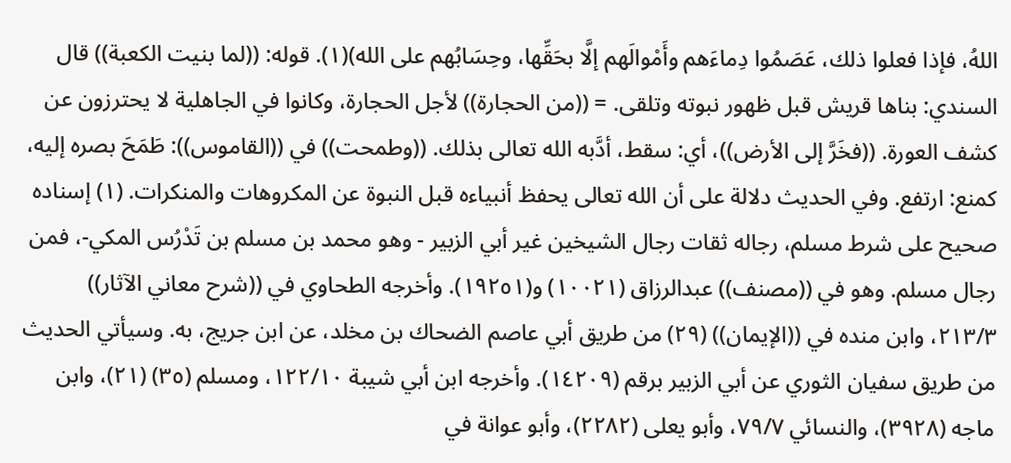اللهُ، فإذا فعلوا ذلك، عَصَمُوا دِماءَهم وأَمْوالَهم إلَّا بحَقِّها، وحِسَابُهم على الله)(١). قوله: ((لما بنيت الكعبة)) قال السندي: بناها قريش قبل ظهور نبوته وتلقى. = ((من الحجارة)) لأجل الحجارة، وكانوا في الجاهلية لا يحترزون عن كشف العورة. ((فخَرَّ إلى الأرض))، أي: سقط، أدَّبه الله تعالى بذلك. ((وطمحت)) في ((القاموس)): طَمَحَ بصره إليه، كمنع: ارتفع. وفي الحديث دلالة على أن الله تعالى يحفظ أنبياءه قبل النبوة عن المكروهات والمنكرات. (١) إسناده صحيح على شرط مسلم، رجاله ثقات رجال الشيخين غير أبي الزبير - وهو محمد بن مسلم بن تَدْرُس المكي-، فمن رجال مسلم. وهو في ((مصنف)) عبدالرزاق (١٠٠٢١) و(١٩٢٥١). وأخرجه الطحاوي في ((شرح معاني الآثار)) ٢١٣/٣، وابن منده في ((الإيمان)) (٢٩) من طريق أبي عاصم الضحاك بن مخلد، عن ابن جريج، به. وسيأتي الحديث من طريق سفيان الثوري عن أبي الزبير برقم (١٤٢٠٩). وأخرجه ابن أبي شيبة ١٢٢/١٠، ومسلم (٣٥) (٢١)، وابن ماجه (٣٩٢٨)، والنسائي ٧٩/٧، وأبو يعلى (٢٢٨٢)، وأبو عوانة في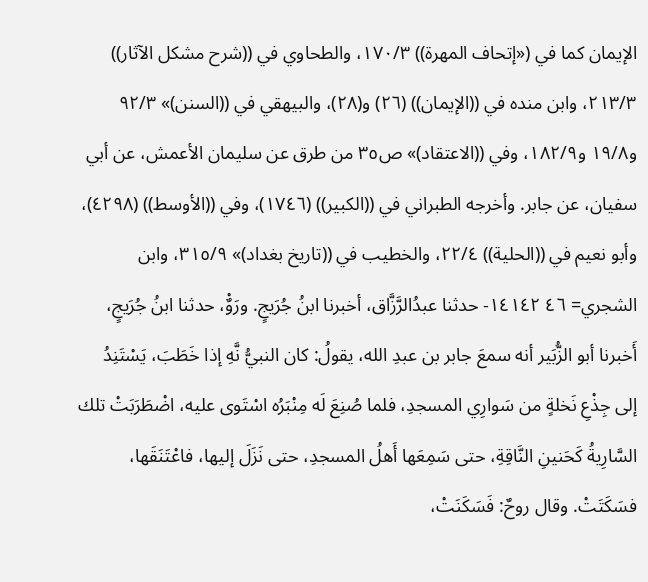الإيمان كما في («إتحاف المهرة)) ١٧٠/٣، والطحاوي في ((شرح مشكل الآثار)) ٢١٣/٣، وابن منده في ((الإيمان)) (٢٦) و(٢٨)، والبيهقي في ((السنن)» ٩٢/٣ و١٩/٨ و١٨٢/٩، وفي ((الاعتقاد)» ص٣٥ من طرق عن سليمان الأعمش، عن أبي سفيان، عن جابر. وأخرجه الطبراني في ((الكبير)) (١٧٤٦)، وفي ((الأوسط)) (٤٢٩٨)، وأبو نعيم في ((الحلية)) ٢٢/٤، والخطيب في ((تاريخ بغداد)» ٣١٥/٩، وابن الشجري= ٤٦ ١٤١٤٢- حدثنا عبدُالرَّزَّاق، أخبرنا ابنُ جُرَيجٍ. ورَوٌْ، حدثنا ابنُ جُرَيجٍ، أَخبرنا أبو الزُّبَير أنه سمعَ جابر بن عبدِ الله، يقولُ: كان النبيُّ نَّهِ إذا خَطَبَ، يَسْتَنِدُ إلى جِذْعِ نَخلةٍ من سَوارِي المسجدِ، فلما صُنِعَ لَه مِنْبَرُه اسْتَوى عليه، اضْطَرَبَتْ تلك السَّارِيةُ كَحَنينِ النَّاقِةِ، حتى سَمِعَها أَهلُ المسجدِ، حتى نَزَلَ إليها، فاعْتَنَقَها، فسَكَتَتْ. وقال روحٌ: فَسَكَنَتْ،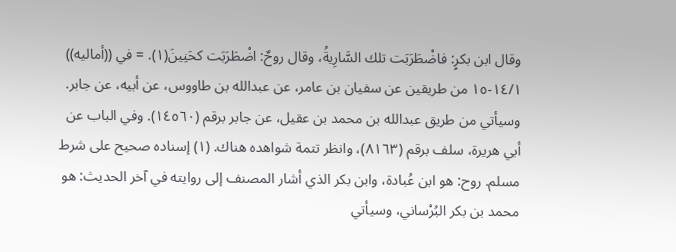وقال ابن بكرٍ: فاضْطَرَبَت تلك السَّارِيةُ، وقال روحٌ: اضْطَرَبَت كحَنِينَ(١). = في ((أماليه)) ١٤/١-١٥ من طريقين عن سفيان بن عامر، عن عبدالله بن طاووس، عن أبيه، عن جابر. وسيأتي من طريق عبدالله بن محمد بن عقيل، عن جابر برقم (١٤٥٦٠). وفي الباب عن أبي هريرة، سلف برقم (٨١٦٣)، وانظر تتمة شواهده هناك. (١) إسناده صحيح على شرط مسلم. روح: هو ابن عُبادة، وابن بكر الذي أشار المصنف إلى روايته في آخر الحديث: هو محمد بن بكر البُرْساني، وسیأتي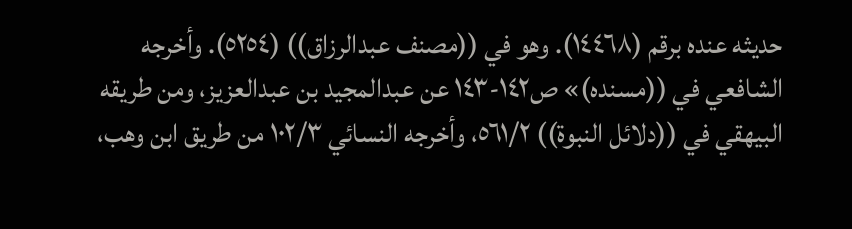حدیثه عنده برقم (١٤٤٦٨). وهو في ((مصنف عبدالرزاق)) (٥٢٥٤). وأخرجه الشافعي في ((مسنده)» ص١٤٢-١٤٣ عن عبدالمجيد بن عبدالعزيز، ومن طريقه البيهقي في ((دلائل النبوة)) ٥٦١/٢، وأخرجه النسائي ١٠٢/٣ من طريق ابن وهب،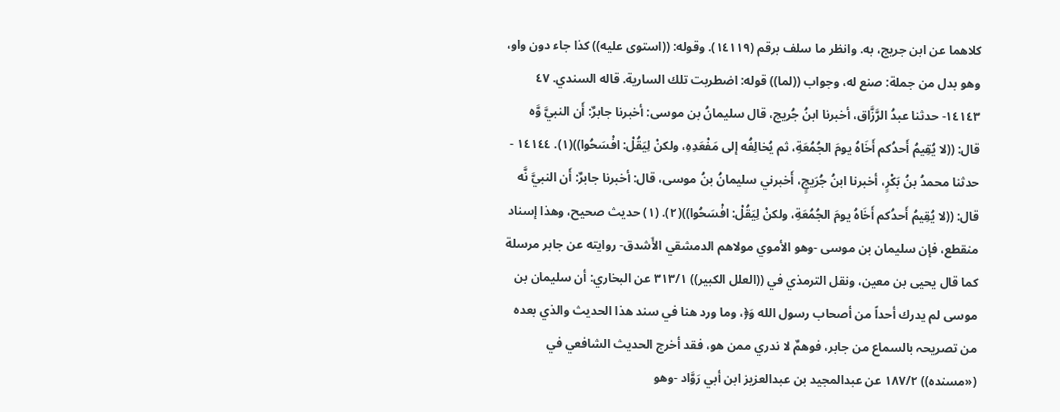كلاهما عن ابن جريج، به. وانظر ما سلف برقم (١٤١١٩). وقوله: ((استوى عليه)) كذا جاء دون واو، وهو بدل من جملة: صنع له، وجواب ((لما)) قوله: اضطربت تلك السارية. قاله السندي. ٤٧ ١٤١٤٣- حدثنا عبدُ الرَّزَّاق، أخبرنا ابنُ جُريج، قال سليمانُ بن موسی: أخبرنا جابرٌ: أَن النبيَّ وَّه قال: ((لا يُقِيمُ أَحدُكم أَخَاهُ يومَ الجُمُعَةِ، ثم يُخالِفُه إلى مَفْعَدِهِ، ولكنْ لِيَقُلْ: افْسَحُوا))(١). ١٤١٤٤ - حدثنا محمدُ بنُ بَكْرٍ، أخبرنا ابنُ جُرَيجٍ، أَخبرني سليمانُ بنُ موسى، قال: أخبرنا جابرٌ: أَن النبيَّ نَّه قال: ((لا يُقِيمُ أَحدُكم أَخَاهُ يومَ الجُمُعَةِ، ولكنْ لِيَقُلْ: افْسَحُوا))(٢). (١) حديث صحيح، وهذا إسناد منقطع، فإن سليمان بن موسى -وهو الأموي مولاهم الدمشقي الأَشدق- روايته عن جابر مرسلة كما قال يحيى بن معين، ونقل الترمذي في ((العلل الكبير)) ٣١٣/١ عن البخاري: أن سليمان بن موسى لم يدرك أحداً من أصحاب رسول الله وَ﴿، وما ورد هنا في سند هذا الحديث والذي بعده من تصریحہ بالسماع من جابر، فوهمٌ لا ندري ممن هو، فقد أخرج الحديث الشافعي في («مسنده)) ١٨٧/٢ عن عبدالمجيد بن عبدالعزيز ابن أبي رَوَّاد -وهو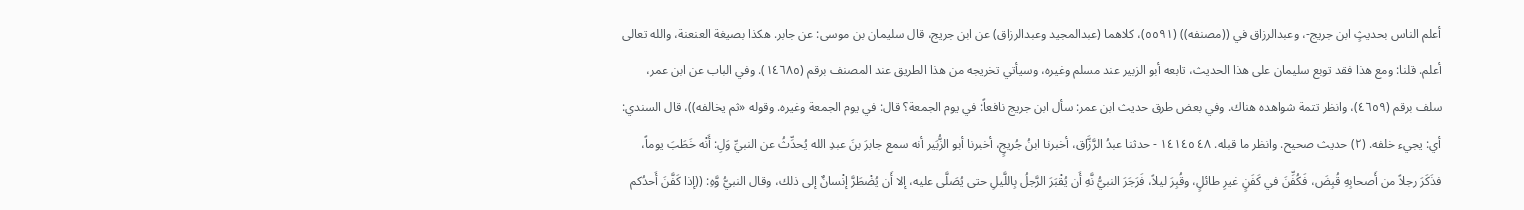أعلم الناس بحديثٍ ابن جريج-، وعبدالرزاق في ((مصنفه)) (٥٥٩١)، كلاهما (عبدالمجيد وعبدالرزاق) عن ابن جريج، قال سليمان بن موسى: عن جابر. هكذا بصيغة العنعنة، والله تعالى أعلم. قلنا: ومع هذا فقد توبع سليمان على هذا الحديث، تابعه أبو الزبير عند مسلم وغيره، وسيأتي تخريجه من هذا الطريق عند المصنف برقم (١٤٦٨٥). وفي الباب عن ابن عمر، سلف برقم (٤٦٥٩)، وانظر تتمة شواهده هناك. وفي بعض طرق حديث ابن عمر: سأل ابن جريج نافعاً: في يوم الجمعة؟ قال: في يوم الجمعة وغيره. وقوله «ثم يخالفه))، قال السندي: أي: يجيء خلفه. (٢) حديث صحيح. وانظر ما قبله. ٤٨ ١٤١٤٥ - حدثنا عبدُ الرَّزَّاق، أخبرنا ابنُ جُريجٍ، أخبرنا أبو الزُّبَير أنه سمع جابرَ بنَ عبدِ الله يُحدِّثُ عن النبيِّ وَلِ: أَنْه خَطَبَ يوماً، فذَكَرَ رجلاً من أَصحابِهِ قُبِضَ، فَكُفِّنَ في كَفَنٍ غيرِ طائلٍ، وقُبِرَ ليلاً، فَرَجَرَ النبيُّ نَّهِ أَن يُقْبَرَ الرَّجلُ بِاللَّيلِ حتى يُصَلَّى عليه، إلا أَن يُضْطَرَّ إنْسانٌ إلى ذلك، وقال النبيُّ وَّهِ: ((إذا كَفَّنَ أَحدُكم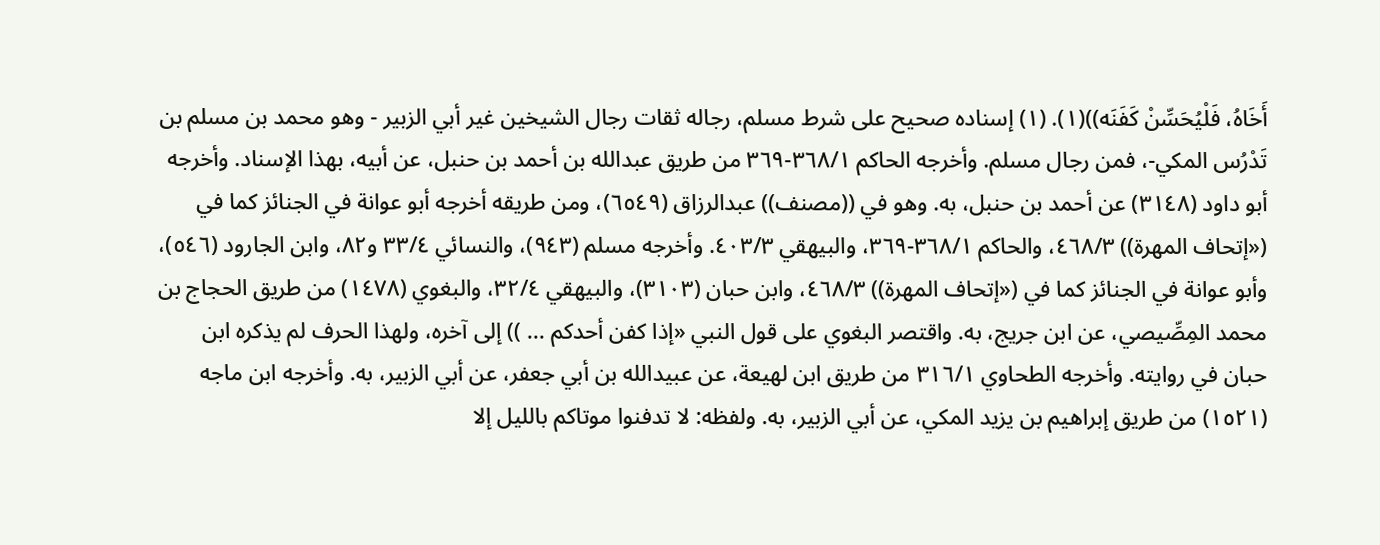أَخَاهُ، فَلْيُحَسِّنْ كَفَنَه))(١). (١) إسناده صحيح على شرط مسلم، رجاله ثقات رجال الشيخين غير أبي الزبير - وهو محمد بن مسلم بن تَدْرُس المكي-، فمن رجال مسلم. وأخرجه الحاكم ٣٦٨/١-٣٦٩ من طريق عبدالله بن أحمد بن حنبل، عن أبيه، بهذا الإسناد. وأخرجه أبو داود (٣١٤٨) عن أحمد بن حنبل، به. وهو في ((مصنف)) عبدالرزاق (٦٥٤٩)، ومن طريقه أخرجه أبو عوانة في الجنائز كما في («إتحاف المهرة)) ٤٦٨/٣، والحاكم ٣٦٨/١-٣٦٩، والبيهقي ٤٠٣/٣. وأخرجه مسلم (٩٤٣)، والنسائي ٣٣/٤ و٨٢، وابن الجارود (٥٤٦)، وأبو عوانة في الجنائز كما في («إتحاف المهرة)) ٤٦٨/٣، وابن حبان (٣١٠٣)، والبيهقي ٣٢/٤، والبغوي (١٤٧٨) من طريق الحجاج بن محمد المِصِّيصي، عن ابن جريج، به. واقتصر البغوي على قول النبي «إذا كفن أحدكم ... )) إلى آخره، ولهذا الحرف لم يذكره ابن حبان في روايته. وأخرجه الطحاوي ٣١٦/١ من طريق ابن لهيعة، عن عبيدالله بن أبي جعفر، عن أبي الزبير، به. وأخرجه ابن ماجه (١٥٢١) من طريق إبراهيم بن يزيد المكي، عن أبي الزبير، به. ولفظه: لا تدفنوا موتاكم بالليل إلا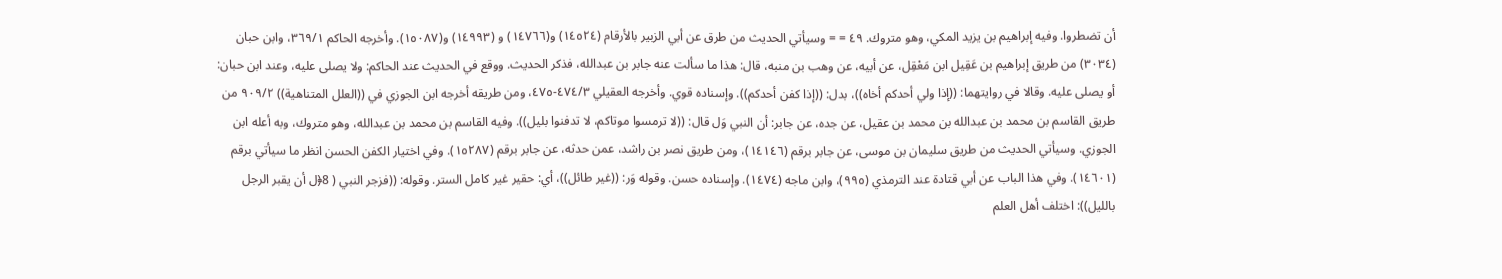أن تضطروا. وفيه إبراهيم بن يزيد المكي، وهو متروك. ٤٩ = = وسيأتي الحديث من طرق عن أبي الزبير بالأرقام (١٤٥٢٤) و(١٤٧٦٦) و (١٤٩٩٣) و(١٥٠٨٧). وأخرجه الحاكم ٣٦٩/١، وابن حبان (٣٠٣٤) من طريق إبراهيم بن عَقِيل ابن مَعْقِل، عن أبيه، عن وهب بن منبه، قال: هذا ما سألت عنه جابر بن عبدالله، فذكر الحديث. ووقع في الحديث عند الحاكم: ولا يصلى عليه، وعند ابن حبان: أو يصلى عليه. وقالا في روايتهما: ((إذا ولي أحدكم أخاه))، بدل: ((إذا كفن أحدكم)). وإسناده قوي. وأخرجه العقيلي ٤٧٤/٣-٤٧٥، ومن طريقه أخرجه ابن الجوزي في ((العلل المتناهية)) ٩٠٩/٢ من طريق القاسم بن محمد بن عبدالله بن محمد بن عقيل، عن جده، عن جابر: أن النبي وَل قال: ((لا ترمسوا موتاكم، لا تدفنوا بليل)). وفيه القاسم بن محمد بن عبدالله، وهو متروك، وبه أعله ابن الجوزي. وسيأتي الحديث من طريق سليمان بن موسى، عن جابر برقم (١٤١٤٦)، ومن طريق نصر بن راشد، عمن حدثه، عن جابر برقم (١٥٢٨٧). وفي اختيار الكفن الحسن انظر ما سيأتي برقم (١٤٦٠١). وفي هذا الباب عن أبي قتادة عند الترمذي (٩٩٥)، وابن ماجه (١٤٧٤). وإسناده حسن. وقوله وَر: ((غير طائل))، أي: حقير غير كامل الستر. وقوله: ((فزجر النبي ( 8﴿ل أن يقبر الرجل بالليل)): اختلف أهل العلم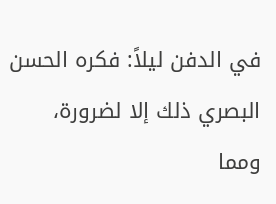في الدفن ليلاً: فكره الحسن البصري ذلك إلا لضرورة، ومما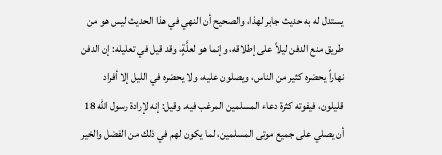يستدل له به حديث جابر لهذا، والصحيح أن النهي في هذا الحديث ليس هو من طريق منع الدفن ليلاً على إطلاقه، وإنما هو لعلَّةٍ، وقد قيل في تعليله: إن الدفن نهاراً يحضره كثير من الناس، ويصلون عليه، ولا يحضره في الليل إلا أفراد قليلون، فيفوته كثرة دعاء المسلمين المرغب فيه. وقيل: إنه لإرادة رسول الله 18 أن يصلي على جميع موتى المسلمين، لما يكون لهم في ذلك من الفضل والخير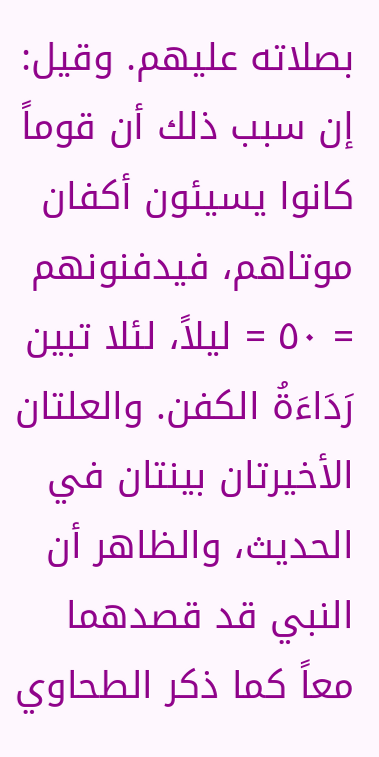بصلاته علیهم. وقيل: إن سبب ذلك أن قوماً کانوا یسیئون أكفان موتاهم، فیدفنونهم = ٥٠ = ليلاً، لئلا تبين رَدَاءَةُ الكفن. والعلتان الأخيرتان بينتان في الحديث، والظاهر أن النبي قد قصدهما معاً كما ذكر الطحاوي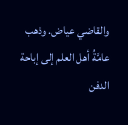والقاضي عياض. وذهب عامَّةُ أهل العلم إلى إباحة الدفن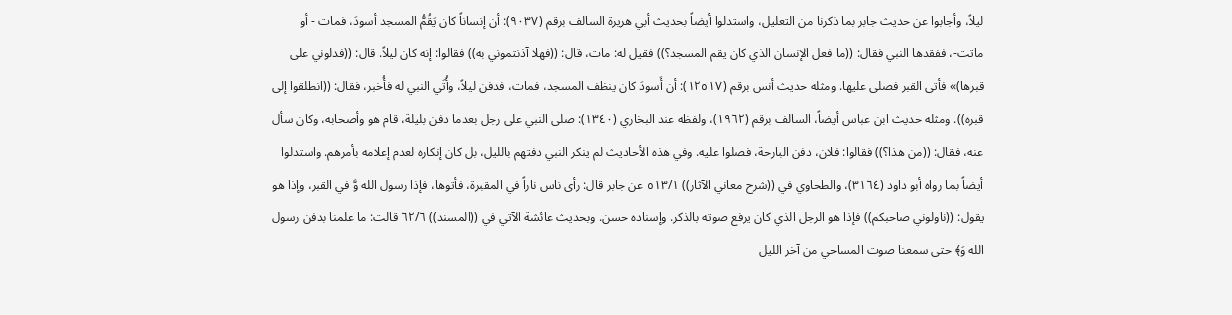ليلاً، وأجابوا عن حديث جابر بما ذكرنا من التعليل، واستدلوا أيضاً بحديث أبي هريرة السالف برقم (٩٠٣٧): أن إنساناً كان يَقُمُّ المسجد أسودَ، فمات - أو ماتت-، ففقدها النبي فقال: ((ما فعل الإنسان الذي كان يقم المسجد؟)) فقيل له: مات، قال: ((فهلا آذنتموني به)) فقالوا: إنه كان ليلاً. قال: ((فدلوني على قبرها)» فأتى القبر فصلى عليها. ومثله حديث أنس برقم (١٢٥١٧): أن أَسودَ كان ينظف المسجد، فمات، فدفن ليلاً، وأُتَي النبي له فأُخبر، فقال: ((انطلقوا إلى قبره)). ومثله حديث ابن عباس أيضاً، السالف برقم (١٩٦٢)، ولفظه عند البخاري (١٣٤٠): صلى النبي على رجل بعدما دفن بليلة، قام هو وأصحابه، وكان سأل عنه، فقال: ((من هذا؟)) فقالوا: فلان، دفن البارحة، فصلوا عليه. وفي هذه الأحاديث لم ينكر النبي دفتهم بالليل، بل كان إنكاره لعدم إعلامه بأمرهم. واستدلوا أيضاً بما رواه أبو داود (٣١٦٤)، والطحاوي في ((شرح معاني الآثار)) ٥١٣/١ عن جابر قال: رأى ناس ناراً في المقبرة، فأتوها، فإذا رسول الله وَّ في القبر، وإذا هو يقول: ((ناولوني صاحبكم)) فإذا هو الرجل الذي كان يرفع صوته بالذكر. وإسناده حسن. وبحديث عائشة الآتي في ((المسند)) ٦٢/٦ قالت: ما علمنا بدفن رسول الله وَ﴾ حتى سمعنا صوت المساحي من آخر الليل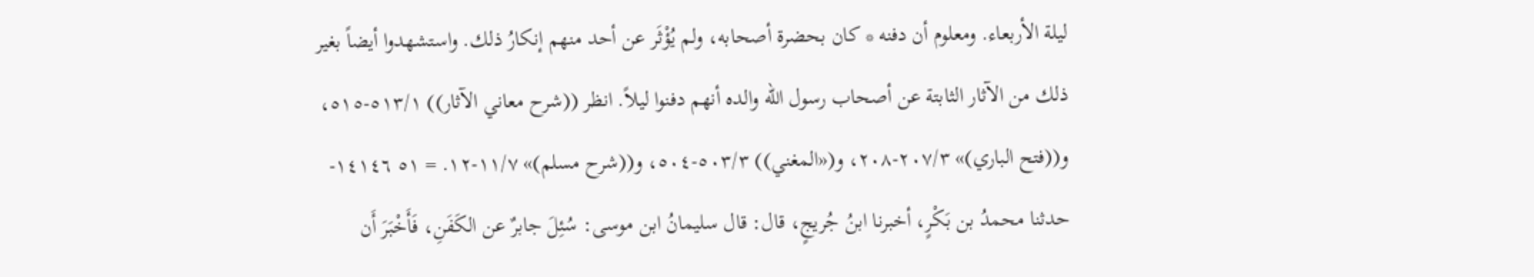ليلة الأربعاء. ومعلوم أن دفنه * كان بحضرة أصحابه، ولم يُؤْثَر عن أحد منهم إنكارُ ذلك. واستشهدوا أيضاً بغير ذلك من الآثار الثابتة عن أصحاب رسول الله والده أنهم دفنوا ليلاً. انظر ((شرح معاني الآثار)) ٥١٣/١-٥١٥، و((فتح الباري)» ٢٠٧/٣-٢٠٨، و(«المغني)) ٥٠٣/٣-٥٠٤، و((شرح مسلم)» ١١/٧-١٢. = ٥١ ١٤١٤٦- حدثنا محمدُ بن بَكْرٍ، أخبرنا ابنُ جُريجٍ، قال: قال سليمانُ ابن موسى: سُئِلَ جابرٌ عن الكَفَنِ، فَأَخْبَرَ أَن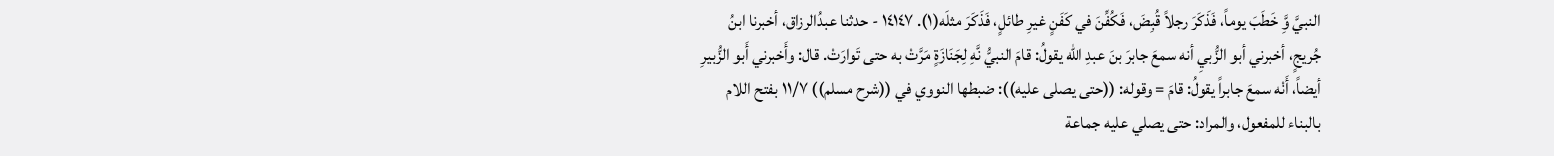النبيَّ وَِّ خَطَبَ يوماً، فَذَكَرَ رجلاً قُبِضَ، فَكُفِّنَ في كَفَنٍ غيرِ طائلٍ، فَذَكَرَ مثلَه(١). ١٤١٤٧ - حدثنا عبدُالرزاق، أخبرنا ابنُ جُريجٍ، أخبرني أبو الزُّبيِ أنه سمعَ جابرَ بنَ عبدِ الله يقولُ: قامَ النبيُّ نَّهِ لِجَنَازَةٍ مَرَّتْ به حتى تَوارَتْ. قال: وأَخبرني أَبو الزُّبيرِ أيضاً، أَنْه سمعَ جابراً يقولُ: قامَ = وقوله: ((حتى يصلى عليه)): ضبطها النووي في ((شرح مسلم)) ١١/٧ بفتح اللام بالبناء للمفعول، والمراد: حتى يصلي عليه جماعة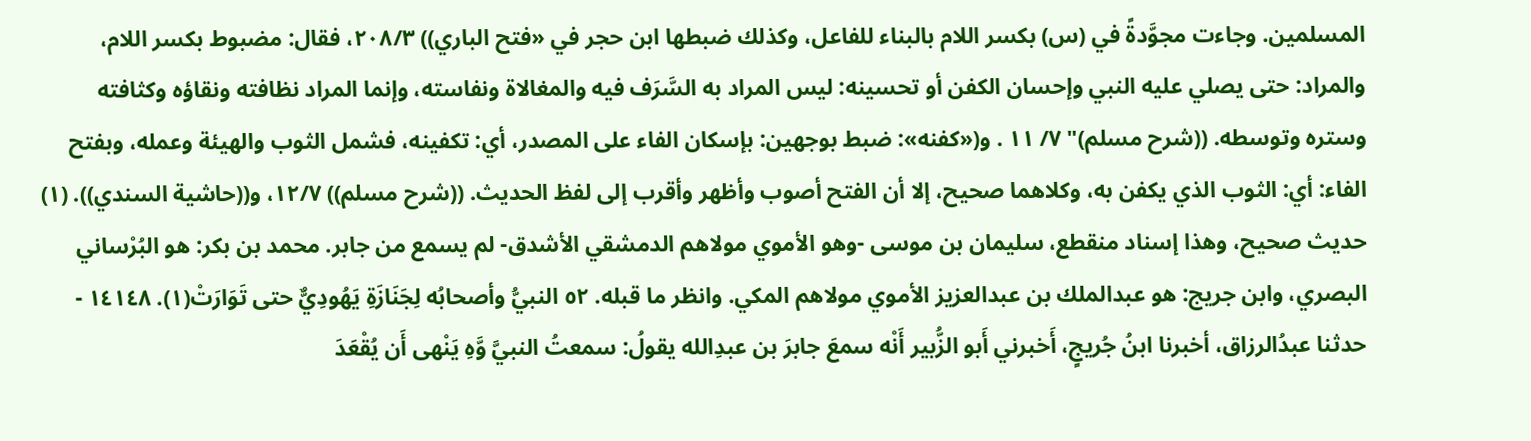المسلمين. وجاءت مجوَّدةً في (س) بكسر اللام بالبناء للفاعل، وكذلك ضبطها ابن حجر في «فتح الباري)) ٢٠٨/٣، فقال: مضبوط بكسر اللام، والمراد: حتى يصلي عليه النبي وإحسان الكفن أو تحسينه: ليس المراد به السَّرَف فيه والمغالاة ونفاسته، وإنما المراد نظافته ونقاؤه وكثافته وستره وتوسطه. ((شرح مسلم)" ٧/ ١١ . و(«كفنه»: ضبط بوجهين: بإسكان الفاء على المصدر، أي: تكفينه، فشمل الثوب والهيئة وعمله، وبفتح الفاء: أي: الثوب الذي يكفن به، وكلاهما صحيح، إلا أن الفتح أصوب وأظهر وأقرب إلى لفظ الحديث. ((شرح مسلم)) ١٢/٧، و((حاشية السندي)). (١) حديث صحيح، وهذا إسناد منقطع، سليمان بن موسى -وهو الأموي مولاهم الدمشقي الأشدق- لم يسمع من جابر. محمد بن بكر: هو البُرْساني البصري، وابن جريج: هو عبدالملك بن عبدالعزيز الأموي مولاهم المكي. وانظر ما قبله. ٥٢ النبيُّ وأصحابُه لِجَنَازَةِ يَهُودِيٌّ حتى تَوَارَتْ(١). ١٤١٤٨ - حدثنا عبدُالرزاق، أخبرنا ابنُ جُريجٍ، أَخبرني أَبو الزُّبير أَنْه سمعَ جابرَ بن عبدِالله يقولُ: سمعتُ النبيَّ وَّهِ يَنْهى أَن يُقْعَدَ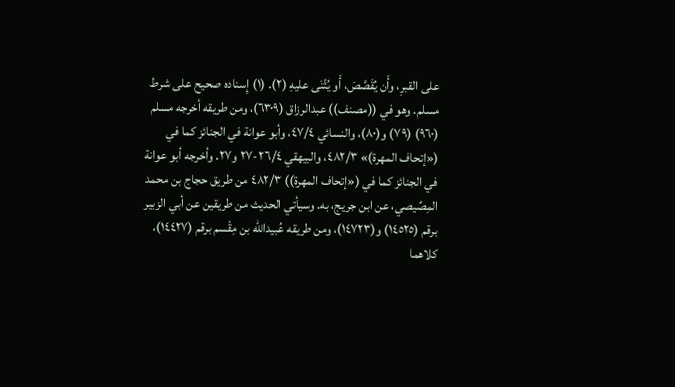على القبرِ، وأَن يُقَصَّصَ، أَو يُثْنَى عليهِ (٢). (١) إِسناده صحيح على شرط مسلم. وهو في ((مصنف)) عبدالرزاق (٦٣٠٩)، ومن طريقه أخرجه مسلم (٩٦٠) (٧٩) و(٨٠)، والنسائي ٤٧/٤، وأبو عوانة في الجنائز كما في («إتحاف المهرة)» ٤٨٢/٣، والبيهقي ٢٦/٤-٢٧ و٢٧. وأخرجه أبو عوانة في الجنائز كما في («إتحاف المهرة)) ٤٨٢/٣ من طريق حجاج بن محمد المِصِّيصي، عن ابن جريج، به. وسيأتي الحديث من طريقين عن أبي الزبير برقم (١٤٥٢٥) و(١٤٧٢٣)، ومن طريقه عُبيدالله بن مِقْسم برقم (١٤٤٢٧)، كلاهما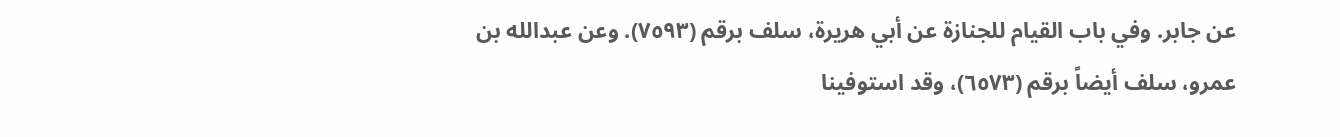عن جابر. وفي باب القيام للجنازة عن أبي هريرة، سلف برقم (٧٥٩٣). وعن عبدالله بن عمرو، سلف أيضاً برقم (٦٥٧٣)، وقد استوفينا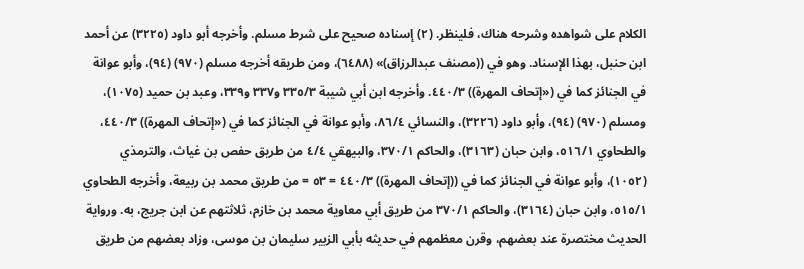الكلام على شواهده وشرحه هناك، فلينظر. (٢) إسناده صحيح على شرط مسلم. وأخرجه أبو داود (٣٢٢٥) عن أحمد ابن حنبل، بهذا الإسناد. وهو في ((مصنف عبدالرزاق)» (٦٤٨٨)، ومن طريقه أخرجه مسلم (٩٧٠) (٩٤)، وأبو عوانة في الجنائز كما في («إتحاف المهرة)) ٤٤٠/٣. وأخرجه ابن أبي شيبة ٣٣٥/٣ و٣٣٧ و٣٣٩، وعبد بن حميد (١٠٧٥)، ومسلم (٩٧٠) (٩٤)، وأبو داود (٣٢٢٦)، والنسائي ٨٦/٤، وأبو عوانة في الجنائز كما في («إتحاف المهرة)) ٤٤٠/٣، والطحاوي ٥١٦/١، وابن حبان (٣١٦٣)، والحاكم ٣٧٠/١، والبيهقي ٤/٤ من طريق حفص بن غياث، والترمذي (١٠٥٢)، وأبو عوانة في الجنائز كما في ((إتحاف المهرة)) ٤٤٠/٣ = ٥٣ = من طريق محمد بن ربيعة، وأخرجه الطحاوي ٥١٥/١، وابن حبان (٣١٦٤)، والحاكم ٣٧٠/١ من طريق أبي معاوية محمد بن خازم، ثلاثتهم عن ابن جريج، به. ورواية الحديث مختصرة عند بعضهم، وقرن معظمهم في حديثه بأبي الزبير سليمان بن موسى، وزاد بعضهم من طريق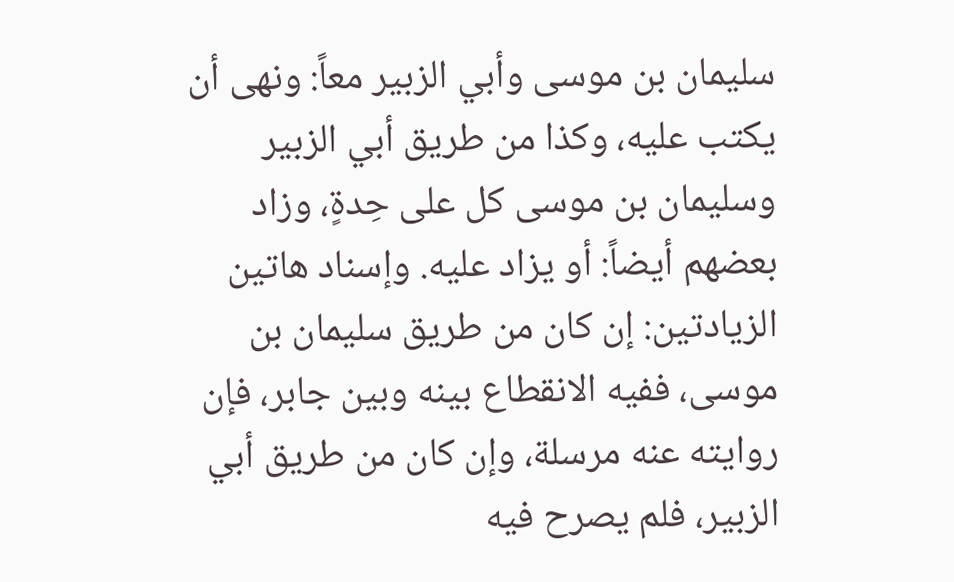سليمان بن موسى وأبي الزبير معاً: ونهى أن يكتب عليه، وكذا من طريق أبي الزبير وسليمان بن موسى كل على حِدةٍ، وزاد بعضهم أيضاً: أو يزاد عليه. وإسناد هاتين الزيادتين: إن كان من طريق سليمان بن موسى، ففيه الانقطاع بينه وبين جابر، فإن روايته عنه مرسلة، وإن كان من طريق أبي الزبير، فلم يصرح فيه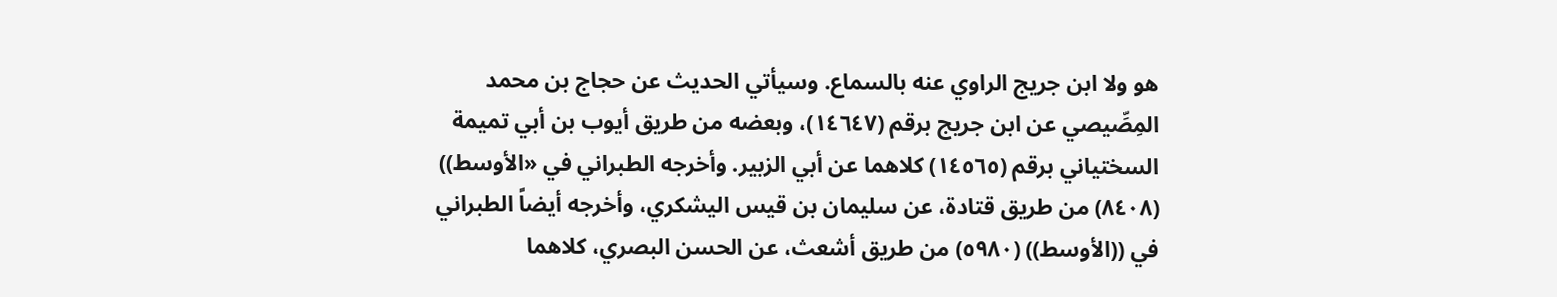هو ولا ابن جريج الراوي عنه بالسماع. وسيأتي الحديث عن حجاج بن محمد المِصِّيصي عن ابن جريج برقم (١٤٦٤٧)، وبعضه من طريق أيوب بن أبي تميمة السختياني برقم (١٤٥٦٥) كلاهما عن أبي الزبير. وأخرجه الطبراني في «الأوسط)) (٨٤٠٨) من طريق قتادة، عن سليمان بن قيس اليشكري، وأخرجه أيضاً الطبراني في ((الأوسط)) (٥٩٨٠) من طريق أشعث، عن الحسن البصري، كلاهما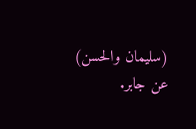(سليمان والحسن) عن جابر.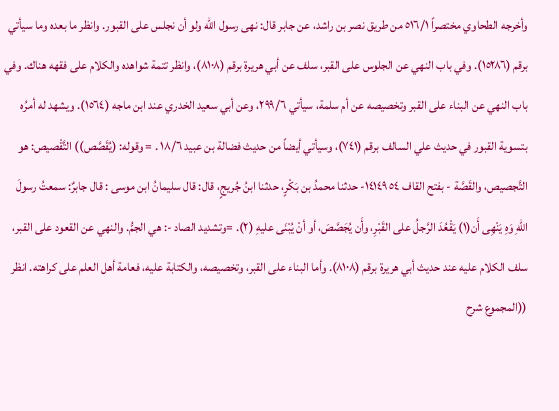وأخرجه الطحاوي مختصراً ٥١٦/١ من طريق نصر بن راشد، عن جابر قال: نهى رسول الله ولو أن نجلس على القبور. وانظر ما بعده وما سيأتي برقم (١٥٢٨٦). وفي باب النهي عن الجلوس على القبر، سلف عن أبي هريرة برقم (٨١٠٨)، وانظر تتمة شواهده والكلام على فقهه هناك. وفي باب النهي عن البناء على القبر وتخصيصه عن أم سلمة، سيأتي ٢٩٩/٦، وعن أبي سعيد الخدري عند ابن ماجه (١٥٦٤). ويشهد له أمرُه بتسوية القبور في حديث علي السالف برقم (٧٤١)، وسيأتي أيضاً من حديث فضالة بن عبيد ١٨/٦ . = وقوله: (يُقَصَّص)) التَّقْصيص: هو التَّجصيص، والقَصَّة - بفتح القاف ٥٤ ١٤١٤٩- حدثنا محمدُ بن بَكْرٍ، حدثنا ابنُ جُريجٍ، قال: قال سليمانُ ابن موسى : قال جابرٌ: سمعتُ رسولَ اللهِ وَهِ يَنْهِى أَن(١) يَقْعُدَ الرَّجلُ على القَبْرِ، وأَن يُجَصَّصَ، أو أنْ يُبْنَى عليهِ (٢). =وتشديد الصاد -: هي الجمُّ. والنهي عن القعود على القبر، سلف الكلام عليه عند حديث أبي هريرة برقم (٨١٠٨). وأما البناء على القبر، وتخصيصه، والكتابة عليه، فعامة أهل العلم على كراهته. انظر ((المجموع شرح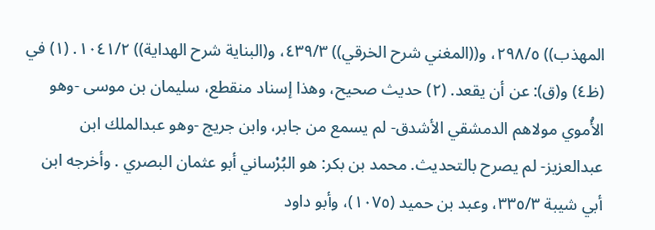المهذب)) ٢٩٨/٥، و((المغني شرح الخرقي)) ٤٣٩/٣، و(البناية شرح الهداية)) ١٠٤١/٢. (١) في (ظ٤) و(ق): عن أن يقعد. (٢) حديث صحيح، وهذا إسناد منقطع، سليمان بن موسى -وهو الأُموي مولاهم الدمشقي الأشدق- لم يسمع من جابر، وابن جريج -وهو عبدالملك ابن عبدالعزيز- لم يصرح بالتحديث. محمد بن بكر: هو البُرْساني أبو عثمان البصري . وأخرجه ابن أبي شيبة ٣٣٥/٣، وعبد بن حميد (١٠٧٥)، وأبو داود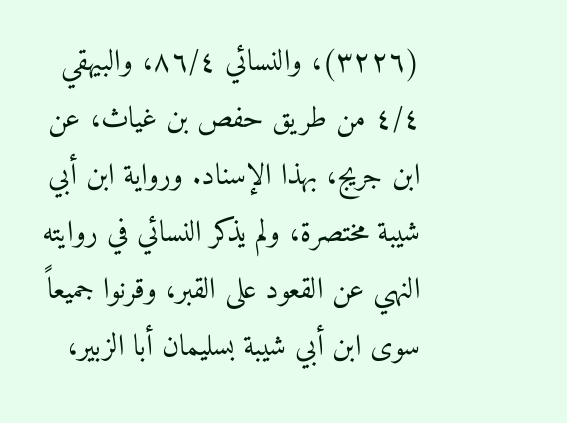(٣٢٢٦)، والنسائي ٨٦/٤، والبيهقي ٤/٤ من طريق حفص بن غياث، عن ابن جريج، بهذا الإسناد. ورواية ابن أبي شيبة مختصرة، ولم يذكر النسائي في روايته النهي عن القعود على القبر، وقرنوا جميعاً سوى ابن أبي شيبة بسليمان أبا الزبير،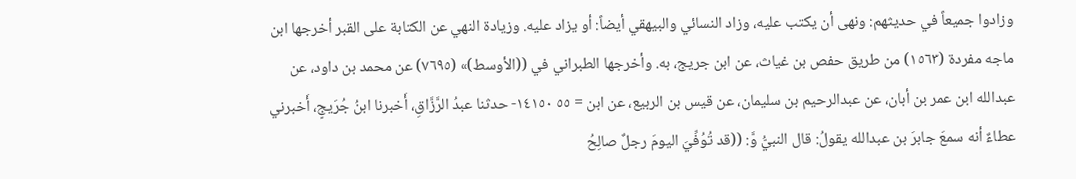وزادوا جميعاً في حديثهم: ونهى أن يكتب عليه، وزاد النسائي والبيهقي أيضاً: أو يزاد عليه. وزيادة النهي عن الكتابة على القبر أخرجها ابن ماجه مفردة (١٥٦٣) من طریق حفص بن غياث، عن ابن جريج، به. وأخرجها الطبراني في ((الأوسط)» (٧٦٩٥) عن محمد بن داود، عن عبدالله ابن عمر بن أبان، عن عبدالرحيم بن سليمان، عن قيس بن الربيع، عن ابن = ٥٥ ١٤١٥٠- حدثنا عبدُ الرَّزَّاقِ، أَخبرنا ابنُ جُرَيجٍ، أَخبرني عطاءٌ أنه سمعَ جابرَ بن عبدالله يقولُ: قال النبيُّ وَّ: ((قد تُوُفِّيَ اليومَ رجلٌ صالِحُ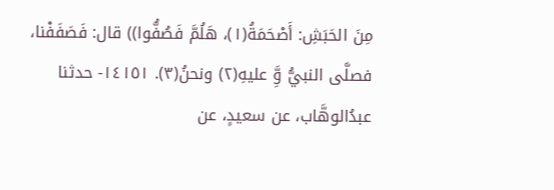مِنَ الحَبَشِ: أَصْحَمَةُ(١)، هَلُمَّ فَصُفُّوا)) قال: فَصَفَفْنا، فصلَّى النبيُّ وَِّ عليهِ(٢) ونحنُ(٣). ١٤١٥١- حدثنا عبدُالوهَّاب، عن سعيدٍ، عن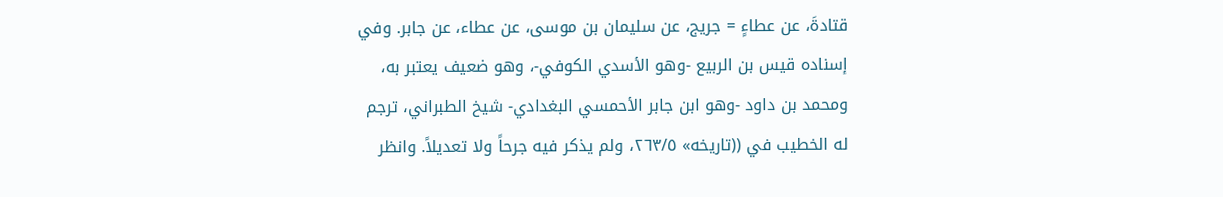قتادةَ، عن عطاءٍ = جريج، عن سليمان بن موسى، عن عطاء، عن جابر. وفي إسناده قيس بن الربيع -وهو الأسدي الکوفي-، وهو ضعيف يعتبر به، ومحمد بن داود -وهو ابن جابر الأحمسي البغدادي- شيخ الطبراني، ترجم له الخطيب في ((تاريخه» ٢٦٣/٥، ولم يذكر فيه جرحاً ولا تعديلاً. وانظر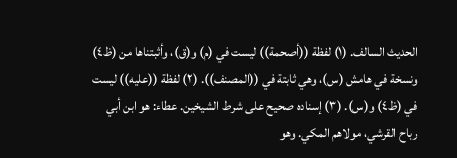الحديث السالف. (١) لفظة ((أصحمة)) ليست في (م) و(ق)، وأثبتناها من (ظ٤) ونسخة في هامش (س)، وهي ثابتة في ((المصنف)). (٢) لفظة ((عليه)) ليست في (ظ٤) و(س). (٣) إسناده صحيح على شرط الشيخين. عطاء: هو ابن أبي رباح القرشي، مولاهم المكي. وهو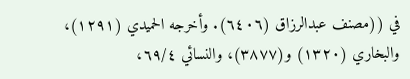في ((مصنف عبدالرزاق (٦٤٠٦). وأخرجه الحميدي (١٢٩١)، والبخاري (١٣٢٠) و(٣٨٧٧)، والنسائي ٦٩/٤،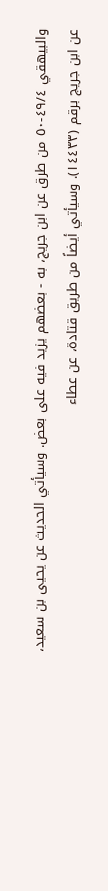والبيهقي ٤٩/٤-٥٠ من طرق عن ابن جريج، به - بعضهم يزيد فيه على بعض. وسيأتي الحديث عن يحيى بن سعيد، عن ابن جريج برقم (١٤٤٣٣). وسيأتي أيضاً من طريق قتادة، عن عطاء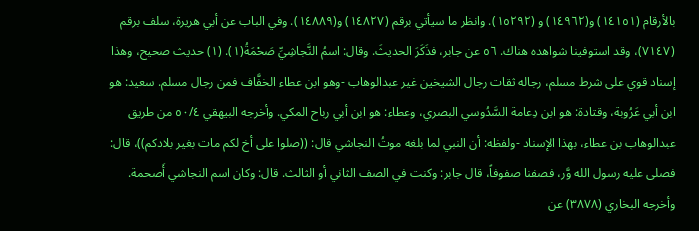بالأرقام (١٤١٥١) و(١٤٩٦٢) و (١٥٢٩٢). وانظر ما سيأتي برقم (١٤٨٢٧) و(١٤٨٨٩). وفي الباب عن أبي هريرة، سلف برقم (٧١٤٧)، وقد استوفينا شواهده هناك. ٥٦ عن جابر، فذَكَرَ الحديثَ. وقال: اسمُ النَّجاشِيِّ صَحْمَةُ(١). (١) حديث صحيح، وهذا إسناد قوي على شرط مسلم، رجاله ثقات رجال الشيخين غير عبدالوهاب -وهو ابن عطاء الخفَّاف فمن رجال مسلم. سعيد: هو ابن أبي عَرُوبة، وقتادة: هو ابن دِعامة السَّدُوسي البصري، وعطاء: هو ابن أبي رباح المكي. وأخرجه البيهقي ٥٠/٤ من طريق عبدالوهاب بن عطاء، بهذا الإسناد -ولفظه: أن النبي لما بلغه موتُ النجاشي قال: ((صلوا على أخ لكم مات بغير بلادكم))، قال: فصلى عليه رسول الله وَّر، فصفنا صفوفاً، قال جابر: وكنت في الصف الثاني أو الثالث. قال: وكان اسم النجاشي أَصحمة. وأخرجه البخاري (٣٨٧٨) عن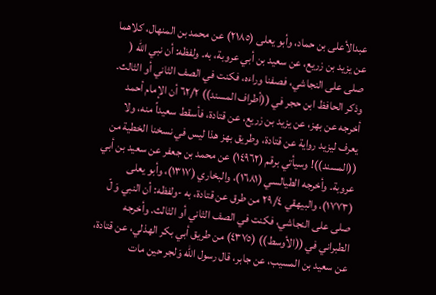عبدالأعلى بن حماد، وأبو يعلى (٢١٨٥) عن محمد بن المنهال، كلاهما عن يزيد بن زريع، عن سعيد بن أبي عروبة، به. ولفظه: أن نبي الله ( صلى على النجاشي، فصفنا وراءه، فكنت في الصف الثاني أو الثالث. وذكر الحافظ ابن حجر في ((أطراف المسند)) ٦٢/٢ أن الإمام أحمد أخرجه عن بهز، عن يزيد بن زريع، عن قتادة، فأسقط سعيداً منه، ولا يعرف ليزيد رواية عن قتادة، وطريق بهز هذا ليس في نسخنا الخطية من ((المسند))! وسيأتي برقم (١٤٩٦٢) عن محمد بن جعفر عن سعيد بن أبي عروبة. وأخرجه الطيالسي (١٦٨١)، والبخاري (١٣١٧)، وأبو يعلى (١٧٧٣)، والبيهقي ٢٩/٤ من طرق عن قتادة، به -ولفظه: أن النبي وَ لّ صلى على النجاشي، فكنت في الصف الثاني أو الثالث. وأخرجه الطبراني في ((الأوسط)) (٤٣٧٥) من طريق أبي بكر الهذلي، عن قتادة، عن سعيد بن المسيب، عن جابر، قال رسول الله وَلجر حين مات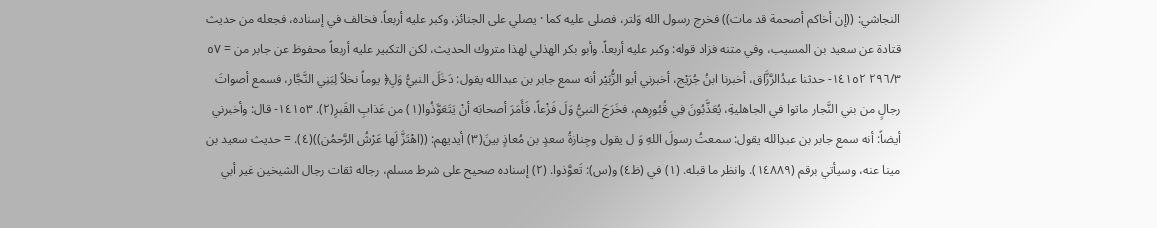النجاشي: ((إن أخاكم أصحمة قد مات)) فخرج رسول الله وَلتر، فصلى عليه كما · يصلي على الجنائز، وكبر عليه أربعاً. فخالف في إسناده، فجعله من حديث قتادة عن سعيد بن المسيب، وفي متنه فزاد قوله: وكبر عليه أربعاً. وأبو بكر الهذلي لهذا متروك الحديث، لكن التكبير عليه أربعاً محفوظ عن جابر من = ٥٧ ٢٩٦/٣ ١٤١٥٢- حدثنا عبدُالرَّزَّاق، أخبرنا ابنُ جُرَيْج، أخبرني أبو الزُّبَيْر أنه سمع جابر بن عبدالله يقول: دَخَلَ النبيُّ وَلِ﴿ يوماً نخلاً لِبَنِي النَّجَّار، فسمع أصواتَ رجالٍ من بني النَّجار ماتوا في الجاهليةِ، يُعَذَّبُونَ فِي قُبُورِهم، فخَرَجَ النبيُّ وَلَ فَزْعاً، فَأَمَرَ أصحابَه أنْ يَتَعَوَّذُوا(١) من عَذابِ القَبرِ(٢). ١٤١٥٣- قال: وأخبرني أيضاً: أنه سمع جابر بن عبدِالله يقول: سمعتُ رسولَ اللهِ وَ ل يقول وجِنازةُ سعدٍ بن مُعاذٍ بينَ(٣) أيديهم: ((اهْتَزَّ لَها عَرْشُ الرَّحمُن))(٤). = حديث سعيد بن مينا عنه، وسيأتي برقم (١٤٨٨٩). وانظر ما قبله. (١) في (ظ٤) و(س): تَعوَّذوا. (٢) إسناده صحيح على شرط مسلم، رجاله ثقات رجال الشيخين غير أبي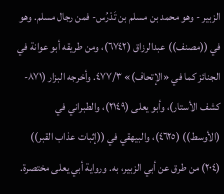الزبير - وهو محمد بن مسلم بن تَدْرُس- فمن رجال مسلم. وهو في ((مصنف)) عبدالرزاق (٦٧٤٢)، ومن طريقه أبو عوانة في الجنائز كما في «الإتحاف)» ٤٧٧/٣. وأخرجه البزار (٨٧١-كشف الأستار)، وأبو يعلى (٢١٤٩)، والطبراني في (الأوسط)) (٤٦٢٥)، والبيهقي في ((إثبات عذاب القبر)) (٢٠٤) من طرق عن أبي الزبير، به. ورواية أبي يعلى مختصرة.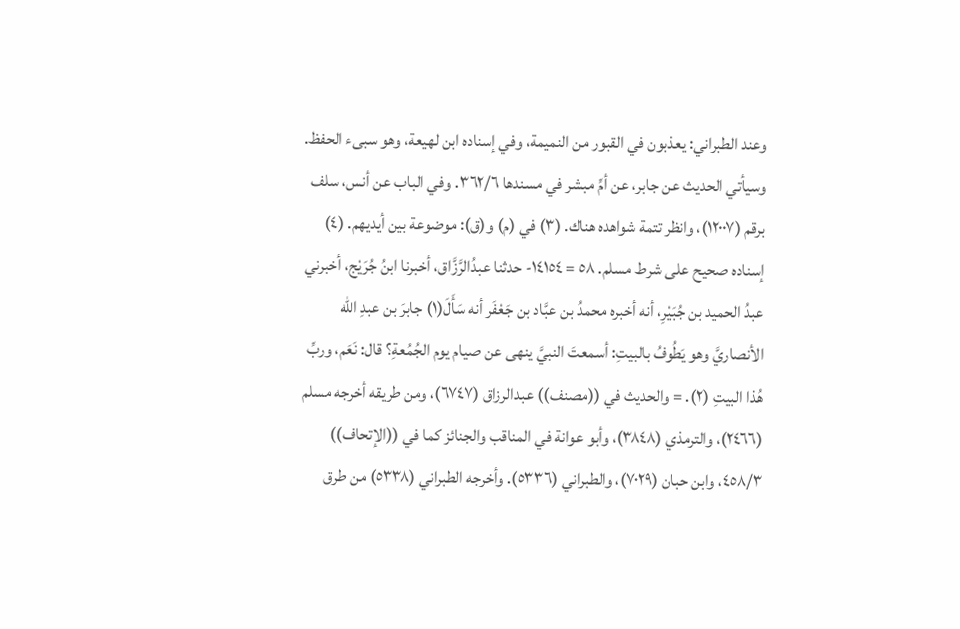وعند الطبراني: يعذبون في القبور من النميمة، وفي إسناده ابن لهيعة، وهو سبىء الحفظ. وسيأتي الحديث عن جابر، عن أمِّ مبشر في مسندها ٣٦٢/٦. وفي الباب عن أنس، سلف برقم (١٢٠٠٧)، وانظر تتمة شواهده هناك. (٣) في (م) و(ق): موضوعة بين أيديهم. (٤) إسناده صحيح على شرط مسلم. ٥٨ = ١٤١٥٤- حدثنا عبدُالرَّزَّاق، أخبرنا ابنُ جُرَيْج، أخبرني عبدُ الحميد بن جُبَيْرِ، أنه أخبره محمدُ بن عبَّاد بن جَعْفَر أنه سَأَلَ(١) جابرَ بن عبدِ الله الأنصاريَّ وهو يَطُوفُ بالبيتِ: أسمعتَ النبيَّ ينهى عن صيام يوم الجُمُعةِ؟ قال: نَعَم، وربِّ هُذا البيتِ (٢). = والحديث في ((مصنف)) عبدالرزاق (٦٧٤٧)، ومن طريقه أخرجه مسلم (٢٤٦٦)، والترمذي (٣٨٤٨)، وأبو عوانة في المناقب والجنائز كما في ((الإتحاف)) ٤٥٨/٣، وابن حبان (٧٠٢٩)، والطبراني (٥٣٣٦). وأخرجه الطبراني (٥٣٣٨) من طرق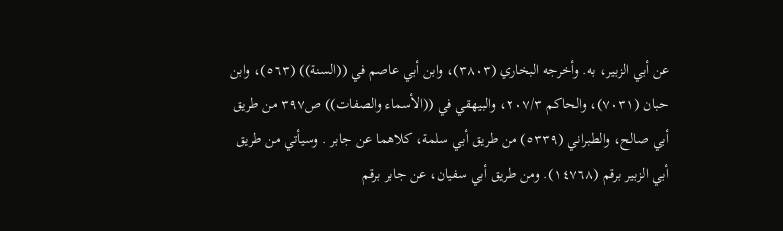عن أبي الزبير، به. وأخرجه البخاري (٣٨٠٣)، وابن أبي عاصم في ((السنة)) (٥٦٣)، وابن حبان (٧٠٣١)، والحاكم ٢٠٧/٣، والبيهقي في ((الأسماء والصفات)) ص٣٩٧ من طريق أبي صالح، والطبراني (٥٣٣٩) من طريق أبي سلمة، كلاهما عن جابر . وسيأتي من طريق أبي الزبير برقم (١٤٧٦٨). ومن طريق أبي سفيان، عن جابر برقم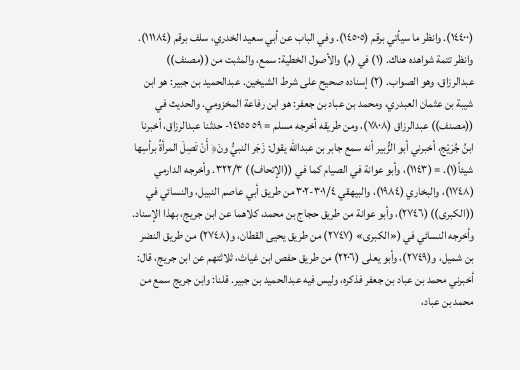(١٤٤٠٠). وانظر ما سيأتي برقم (١٤٥٠٥). وفي الباب عن أبي سعيد الخدري، سلف برقم (١١١٨٤). وانظر تتمة شواهده هناك. (١) في (م) والأصول الخطية: سمع، والمثبت من ((مصنف)) عبدالرزاق، وهو الصواب. (٢) إسناده صحيح على شرط الشيخين. عبدالحميد بن جبير: هو ابن شيبة بن عثمان العبدري، ومحمد بن عباد بن جعفر: هو ابن رفاعة المخزومي. والحديث في ((مصنف)) عبدالرزاق (٧٨٠٨)، ومن طريقه أخرجه مسلم = ٥٩ ١٤١٥٥- حدثنا عبدالرزاق، أخبرنا ابنُ جُرَيْج، أخبرني أبو الزُّبير أنه سمع جابر بن عبدالله يقول: زَجَر النبيُّ ونَ﴿ أَنْ تَصِلَ المرأةُ برأسِها شيئاً(١). = (١١٤٣)، وأبو عوانة في الصيام كما في ((الإتحاف)) ٣٢٢/٣. وأخرجه الدارمي (١٧٤٨)، والبخاري (١٩٨٤)، والبيهقي ٣٠١/٤-٣٠٢ من طريق أبي عاصم النبيل، والنسائي في ((الكبرى)) (٢٧٤٦)، وأبو عوانة من طريق حجاج بن محمد، كلاهما عن ابن جريج، بهذا الإسناد. وأخرجه النسائي في («الكبرى» (٢٧٤٧) من طريق يحيى القطان، و(٢٧٤٨) من طريق النضر بن شميل، و(٢٧٤٩)، وأبو يعلى (٢٢٠٦) من طريق حفص ابن غياث، ثلاثتهم عن ابن جريج، قال: أخبرني محمد بن عباد بن جعفر فذكره، وليس فيه عبدالحميد بن جبير. قلنا: وابن جريج سمع من محمد بن عباد،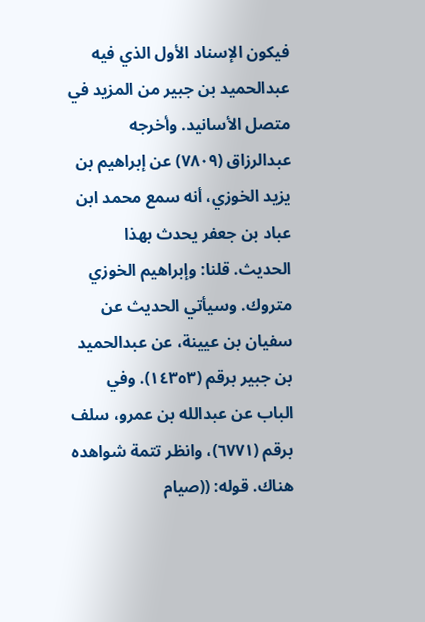فيكون الإسناد الأول الذي فيه عبدالحميد بن جبير من المزيد في متصل الأسانید. وأخرجه عبدالرزاق (٧٨٠٩) عن إبراهيم بن يزيد الخوزي، أنه سمع محمد ابن عباد بن جعفر يحدث بهذا الحديث. قلنا: وإبراهيم الخوزي متروك. وسيأتي الحديث عن سفيان بن عيينة، عن عبدالحميد بن جبير برقم (١٤٣٥٣). وفي الباب عن عبدالله بن عمرو، سلف برقم (٦٧٧١)، وانظر تتمة شواهده هناك. قوله: ((صيام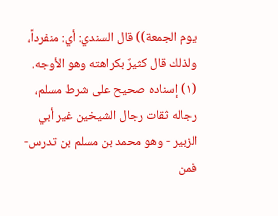يوم الجمعة)) قال السندي: أي: منفرداً، ولذلك قال كثيرٌ بکراهته وهو الأوجه. (١) إسناده صحيح على شرط مسلم، رجاله ثقات رجال الشيخين غير أبي الزبير - وهو محمد بن مسلم بن تدرس- فمن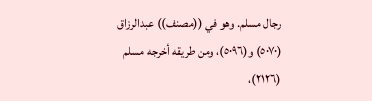رجال مسلم. وهو في ((مصنف)) عبدالرزاق (٥٠٧٠) و(٥٠٩٦)، ومن طريقه أخرجه مسلم (٢١٢٦)،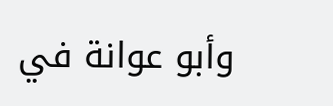وأبو عوانة في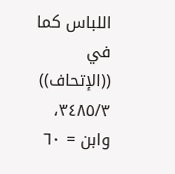اللباس كما في ((الإتحاف)) ٣٤٨٥/٣، وابن = ٦٠